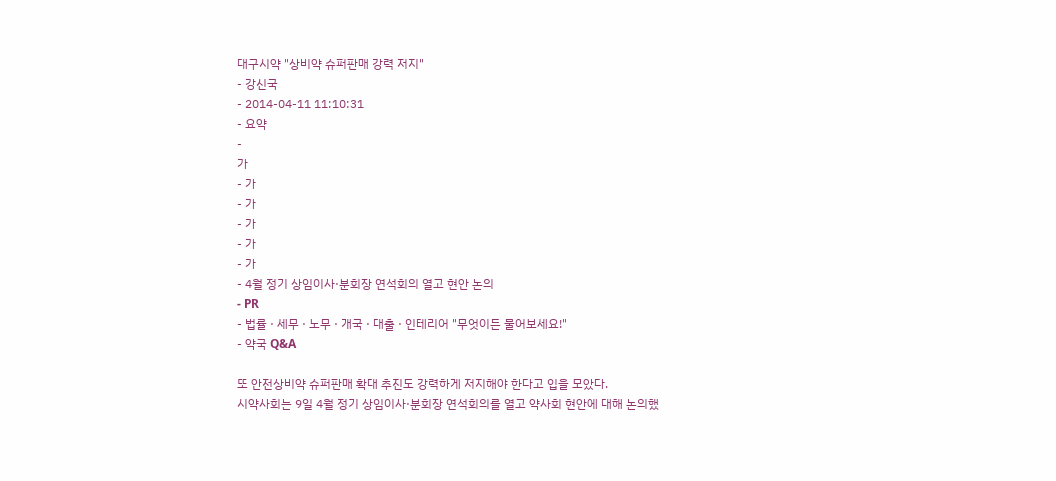대구시약 "상비약 슈퍼판매 강력 저지"
- 강신국
- 2014-04-11 11:10:31
- 요약
-
가
- 가
- 가
- 가
- 가
- 가
- 4월 정기 상임이사·분회장 연석회의 열고 현안 논의
- PR
- 법률 · 세무 · 노무 · 개국 · 대출 · 인테리어 "무엇이든 물어보세요!"
- 약국 Q&A

또 안전상비약 슈퍼판매 확대 추진도 강력하게 저지해야 한다고 입을 모았다.
시약사회는 9일 4월 정기 상임이사·분회장 연석회의를 열고 약사회 현안에 대해 논의했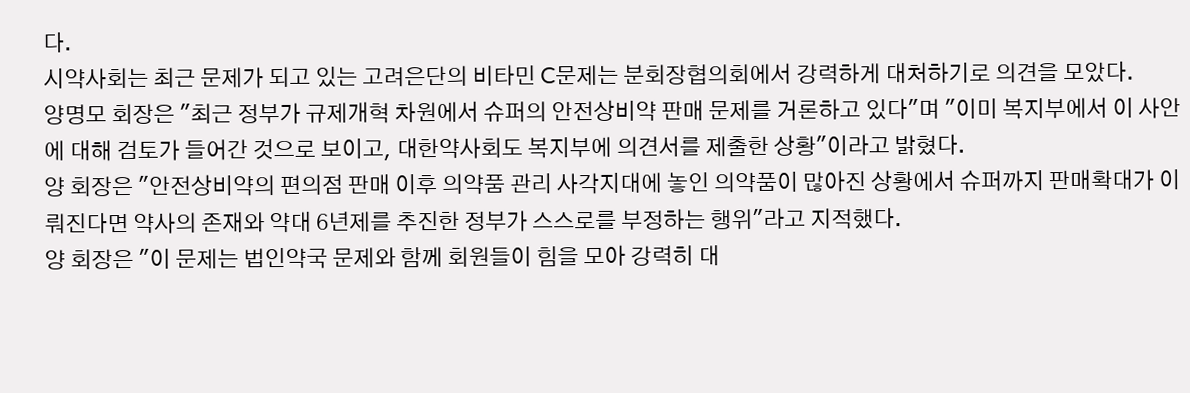다.
시약사회는 최근 문제가 되고 있는 고려은단의 비타민 C문제는 분회장협의회에서 강력하게 대처하기로 의견을 모았다.
양명모 회장은 "최근 정부가 규제개혁 차원에서 슈퍼의 안전상비약 판매 문제를 거론하고 있다"며 "이미 복지부에서 이 사안에 대해 검토가 들어간 것으로 보이고, 대한약사회도 복지부에 의견서를 제출한 상황"이라고 밝혔다.
양 회장은 "안전상비약의 편의점 판매 이후 의약품 관리 사각지대에 놓인 의약품이 많아진 상황에서 슈퍼까지 판매확대가 이뤄진다면 약사의 존재와 약대 6년제를 추진한 정부가 스스로를 부정하는 행위"라고 지적했다.
양 회장은 "이 문제는 법인약국 문제와 함께 회원들이 힘을 모아 강력히 대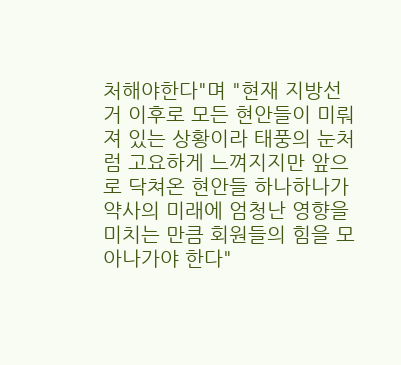처해야한다"며 "현재 지방선거 이후로 모든 현안들이 미뤄져 있는 상황이라 태풍의 눈처럼 고요하게 느껴지지만 앞으로 닥쳐온 현안들 하나하나가 약사의 미래에 엄청난 영향을 미치는 만큼 회원들의 힘을 모아나가야 한다"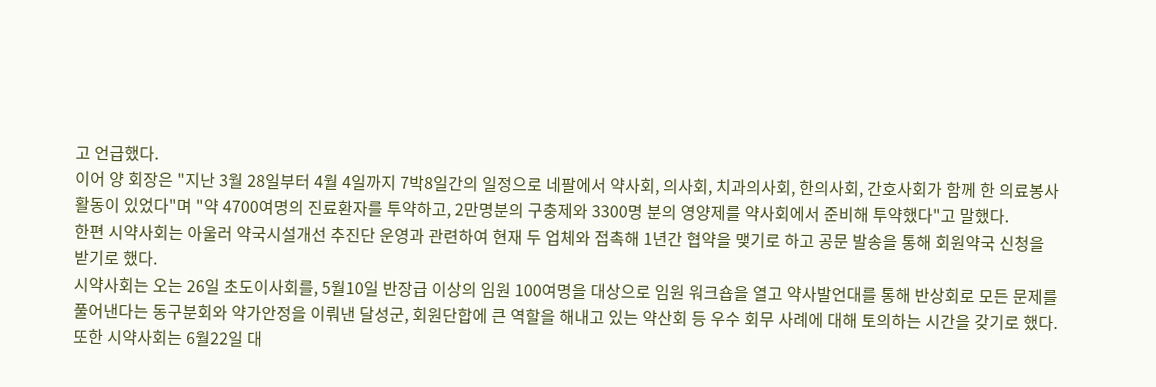고 언급했다.
이어 양 회장은 "지난 3월 28일부터 4월 4일까지 7박8일간의 일정으로 네팔에서 약사회, 의사회, 치과의사회, 한의사회, 간호사회가 함께 한 의료봉사활동이 있었다"며 "약 4700여명의 진료환자를 투약하고, 2만명분의 구충제와 3300명 분의 영양제를 약사회에서 준비해 투약했다"고 말했다.
한편 시약사회는 아울러 약국시설개선 추진단 운영과 관련하여 현재 두 업체와 접촉해 1년간 협약을 맺기로 하고 공문 발송을 통해 회원약국 신청을 받기로 했다.
시약사회는 오는 26일 초도이사회를, 5월10일 반장급 이상의 임원 100여명을 대상으로 임원 워크숍을 열고 약사발언대를 통해 반상회로 모든 문제를 풀어낸다는 동구분회와 약가안정을 이뤄낸 달성군, 회원단합에 큰 역할을 해내고 있는 약산회 등 우수 회무 사례에 대해 토의하는 시간을 갖기로 했다.
또한 시약사회는 6월22일 대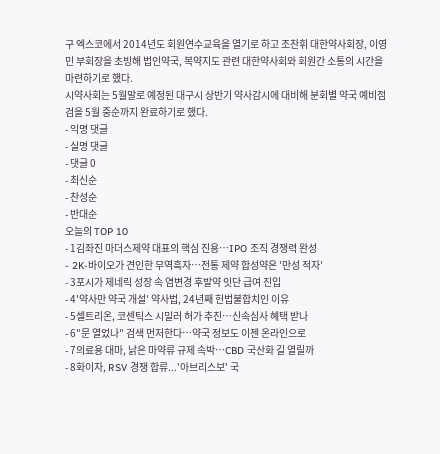구 엑스코에서 2014년도 회원연수교육을 열기로 하고 조찬휘 대한약사회장, 이영민 부회장을 초빙해 법인약국, 복약지도 관련 대한약사회와 회원간 소통의 시간을 마련하기로 했다.
시약사회는 5월말로 예정된 대구시 상반기 약사감시에 대비해 분회별 약국 예비점검을 5월 중순까지 완료하기로 했다.
- 익명 댓글
- 실명 댓글
- 댓글 0
- 최신순
- 찬성순
- 반대순
오늘의 TOP 10
- 1김좌진 마더스제약 대표의 핵심 진용…IPO 조직 경쟁력 완성
- 2K-바이오가 견인한 무역흑자…전통 제약 합성약은 '만성 적자'
- 3포시가 제네릭 성장 속 염변경 후발약 잇단 급여 진입
- 4'약사만 약국 개설' 약사법, 24년째 헌법불합치인 이유
- 5셀트리온, 코센틱스 시밀러 허가 추진…신속심사 혜택 받나
- 6"문 열었나" 검색 먼저한다…약국 정보도 이젠 온라인으로
- 7의료용 대마, 낡은 마약류 규제 속박…CBD 국산화 길 열릴까
- 8화이자, RSV 경쟁 합류...'아브리스보' 국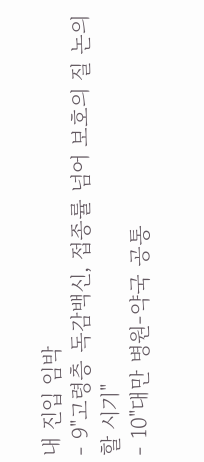내 진입 임박
- 9"고령층 독감백신, 접종률 넘어 보호의 질 논의할 시기"
- 10"대만 병원-약국 공통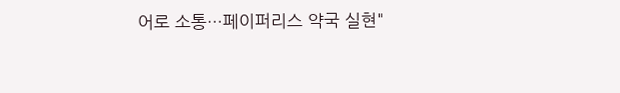어로 소통…페이퍼리스 약국 실현"